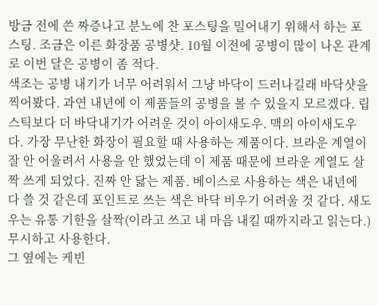방금 전에 쓴 짜증나고 분노에 찬 포스팅을 밀어내기 위해서 하는 포스팅. 조금은 이른 화장품 공병샷. 10월 이전에 공병이 많이 나온 관계로 이번 달은 공병이 좀 적다.
색조는 공병 내기가 너무 어려워서 그냥 바닥이 드러나길래 바닥샷을 찍어봤다. 과연 내년에 이 제품들의 공병을 볼 수 있을지 모르겠다. 립스틱보다 더 바닥내기가 어려운 것이 아이새도우. 맥의 아이새도우다. 가장 무난한 화장이 필요할 때 사용하는 제품이다. 브라운 계열이 잘 안 어울려서 사용을 안 했었는데 이 제품 때문에 브라운 계열도 살짝 쓰게 되었다. 진짜 안 닳는 제품. 베이스로 사용하는 색은 내년에 다 쓸 것 같은데 포인트로 쓰는 색은 바닥 비우기 어려울 것 같다. 새도우는 유통 기한을 살짝(이라고 쓰고 내 마음 내킬 때까지라고 읽는다.) 무시하고 사용한다.
그 옆에는 케빈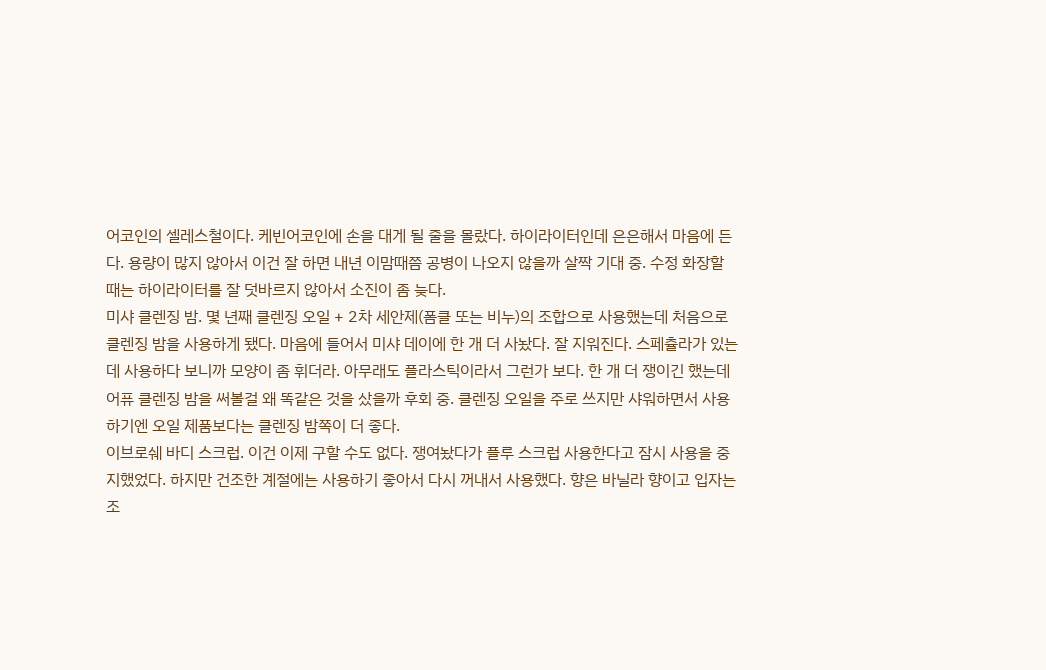어코인의 셀레스철이다. 케빈어코인에 손을 대게 될 줄을 몰랐다. 하이라이터인데 은은해서 마음에 든다. 용량이 많지 않아서 이건 잘 하면 내년 이맘때쯤 공병이 나오지 않을까 살짝 기대 중. 수정 화장할 때는 하이라이터를 잘 덧바르지 않아서 소진이 좀 늦다.
미샤 클렌징 밤. 몇 년째 클렌징 오일 + 2차 세안제(폼클 또는 비누)의 조합으로 사용했는데 처음으로 클렌징 밤을 사용하게 됐다. 마음에 들어서 미샤 데이에 한 개 더 사놨다. 잘 지워진다. 스페츌라가 있는데 사용하다 보니까 모양이 좀 휘더라. 아무래도 플라스틱이라서 그런가 보다. 한 개 더 쟁이긴 했는데 어퓨 클렌징 밤을 써볼걸 왜 똑같은 것을 샀을까 후회 중. 클렌징 오일을 주로 쓰지만 샤워하면서 사용하기엔 오일 제품보다는 클렌징 밤쪽이 더 좋다.
이브로쉐 바디 스크럽. 이건 이제 구할 수도 없다. 쟁여놨다가 플루 스크럽 사용한다고 잠시 사용을 중지했었다. 하지만 건조한 계절에는 사용하기 좋아서 다시 꺼내서 사용했다. 향은 바닐라 향이고 입자는 조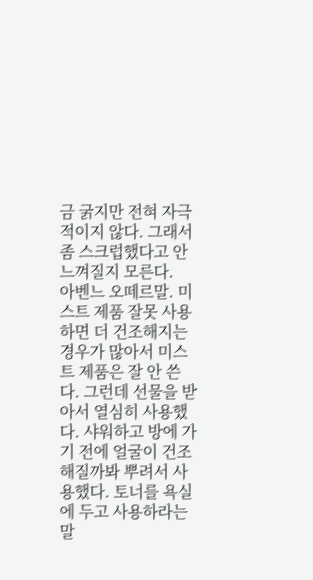금 굵지만 전혀 자극적이지 않다. 그래서 좀 스크럽했다고 안 느껴질지 모른다.
아벤느 오떼르말. 미스트 제품 잘못 사용하면 더 건조해지는 경우가 많아서 미스트 제품은 잘 안 쓴다. 그런데 선물을 받아서 열심히 사용했다. 샤워하고 방에 가기 전에 얼굴이 건조해질까봐 뿌려서 사용했다. 토너를 욕실에 두고 사용하라는 말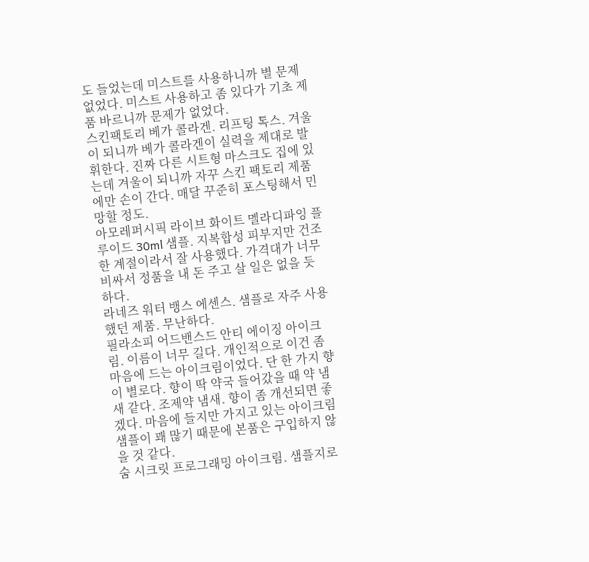도 들었는데 미스트를 사용하니까 별 문제 없었다. 미스트 사용하고 좀 있다가 기초 제품 바르니까 문제가 없었다.
스킨팩토리 베가 콜라겐. 리프팅 톡스. 겨울이 되니까 베가 콜라겐이 실력을 제대로 발휘한다. 진짜 다른 시트형 마스크도 집에 있는데 겨울이 되니까 자꾸 스킨 팩토리 제품에만 손이 간다. 매달 꾸준히 포스팅해서 민망할 정도.
아모레퍼시픽 라이브 화이트 멜라디파잉 플루이드 30ml 샘플. 지복합성 피부지만 건조한 계절이라서 잘 사용했다. 가격대가 너무 비싸서 정품을 내 돈 주고 살 일은 없을 듯 하다.
라네즈 워터 뱅스 에센스. 샘플로 자주 사용했던 제품. 무난하다.
필라소피 어드밴스드 안티 에이징 아이크림. 이름이 너무 길다. 개인적으로 이건 좀 마음에 드는 아이크림이었다. 단 한 가지 향이 별로다. 향이 딱 약국 들어갔을 때 약 냄새 같다. 조제약 냄새. 향이 좀 개선되면 좋겠다. 마음에 들지만 가지고 있는 아이크림 샘플이 꽤 많기 때문에 본품은 구입하지 않을 것 같다.
숨 시크릿 프로그래밍 아이크림. 샘플지로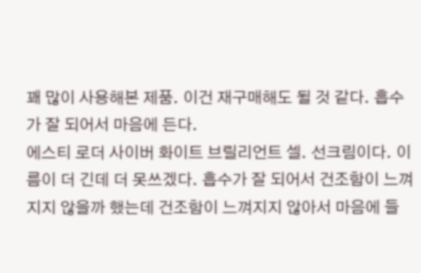꽤 많이 사용해본 제품. 이건 재구매해도 될 것 같다. 흡수가 잘 되어서 마음에 든다.
에스티 로더 사이버 화이트 브릴리언트 셀. 선크림이다. 이름이 더 긴데 더 못쓰겠다. 흡수가 잘 되어서 건조함이 느껴지지 않을까 했는데 건조함이 느껴지지 않아서 마음에 들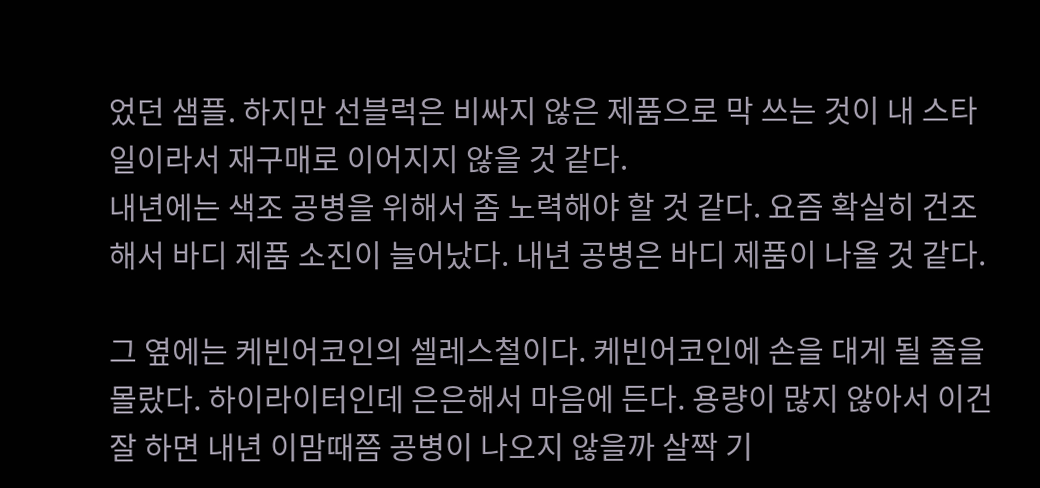었던 샘플. 하지만 선블럭은 비싸지 않은 제품으로 막 쓰는 것이 내 스타일이라서 재구매로 이어지지 않을 것 같다.
내년에는 색조 공병을 위해서 좀 노력해야 할 것 같다. 요즘 확실히 건조해서 바디 제품 소진이 늘어났다. 내년 공병은 바디 제품이 나올 것 같다.

그 옆에는 케빈어코인의 셀레스철이다. 케빈어코인에 손을 대게 될 줄을 몰랐다. 하이라이터인데 은은해서 마음에 든다. 용량이 많지 않아서 이건 잘 하면 내년 이맘때쯤 공병이 나오지 않을까 살짝 기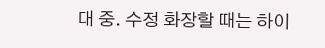대 중. 수정 화장할 때는 하이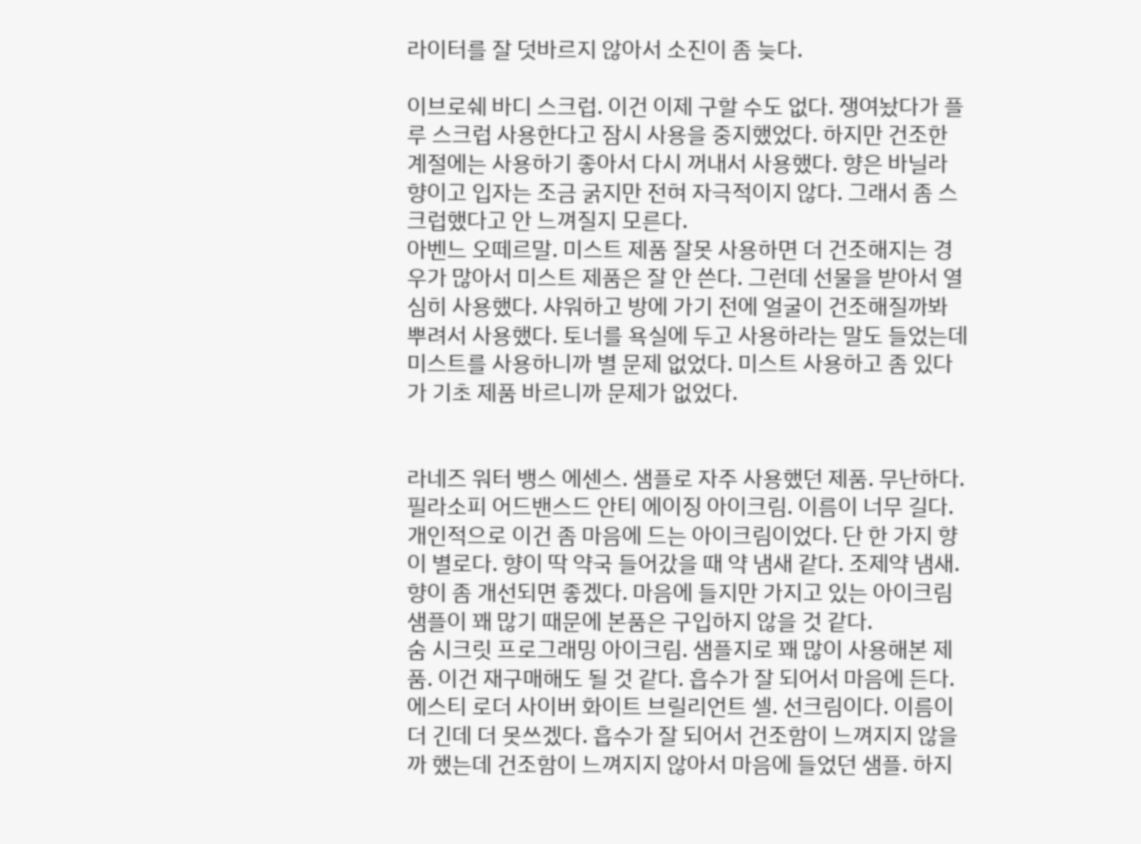라이터를 잘 덧바르지 않아서 소진이 좀 늦다.

이브로쉐 바디 스크럽. 이건 이제 구할 수도 없다. 쟁여놨다가 플루 스크럽 사용한다고 잠시 사용을 중지했었다. 하지만 건조한 계절에는 사용하기 좋아서 다시 꺼내서 사용했다. 향은 바닐라 향이고 입자는 조금 굵지만 전혀 자극적이지 않다. 그래서 좀 스크럽했다고 안 느껴질지 모른다.
아벤느 오떼르말. 미스트 제품 잘못 사용하면 더 건조해지는 경우가 많아서 미스트 제품은 잘 안 쓴다. 그런데 선물을 받아서 열심히 사용했다. 샤워하고 방에 가기 전에 얼굴이 건조해질까봐 뿌려서 사용했다. 토너를 욕실에 두고 사용하라는 말도 들었는데 미스트를 사용하니까 별 문제 없었다. 미스트 사용하고 좀 있다가 기초 제품 바르니까 문제가 없었다.


라네즈 워터 뱅스 에센스. 샘플로 자주 사용했던 제품. 무난하다.
필라소피 어드밴스드 안티 에이징 아이크림. 이름이 너무 길다. 개인적으로 이건 좀 마음에 드는 아이크림이었다. 단 한 가지 향이 별로다. 향이 딱 약국 들어갔을 때 약 냄새 같다. 조제약 냄새. 향이 좀 개선되면 좋겠다. 마음에 들지만 가지고 있는 아이크림 샘플이 꽤 많기 때문에 본품은 구입하지 않을 것 같다.
숨 시크릿 프로그래밍 아이크림. 샘플지로 꽤 많이 사용해본 제품. 이건 재구매해도 될 것 같다. 흡수가 잘 되어서 마음에 든다.
에스티 로더 사이버 화이트 브릴리언트 셀. 선크림이다. 이름이 더 긴데 더 못쓰겠다. 흡수가 잘 되어서 건조함이 느껴지지 않을까 했는데 건조함이 느껴지지 않아서 마음에 들었던 샘플. 하지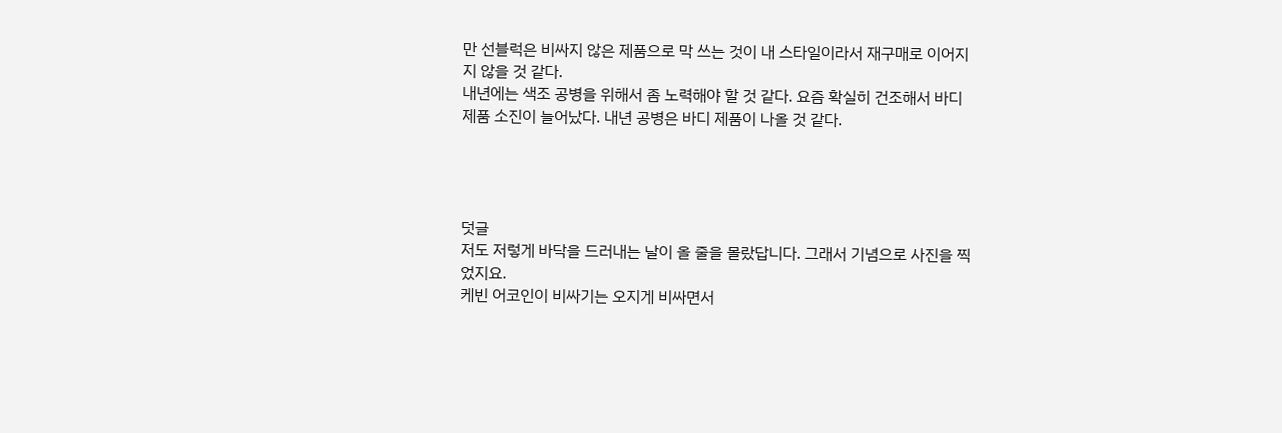만 선블럭은 비싸지 않은 제품으로 막 쓰는 것이 내 스타일이라서 재구매로 이어지지 않을 것 같다.
내년에는 색조 공병을 위해서 좀 노력해야 할 것 같다. 요즘 확실히 건조해서 바디 제품 소진이 늘어났다. 내년 공병은 바디 제품이 나올 것 같다.




덧글
저도 저렇게 바닥을 드러내는 날이 올 줄을 몰랐답니다. 그래서 기념으로 사진을 찍었지요.
케빈 어코인이 비싸기는 오지게 비싸면서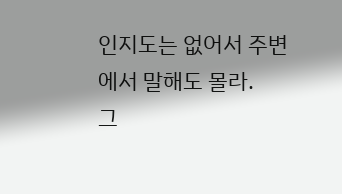인지도는 없어서 주변에서 말해도 몰라.
그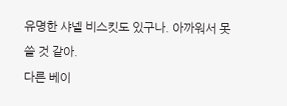유명한 샤넬 비스킷도 있구나. 아까워서 못 쓸 것 같아.
다른 베이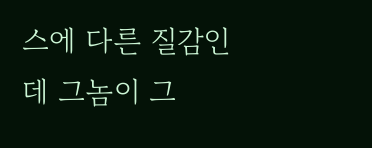스에 다른 질감인데 그놈이 그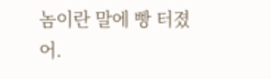놈이란 말에 빵 터졌어.